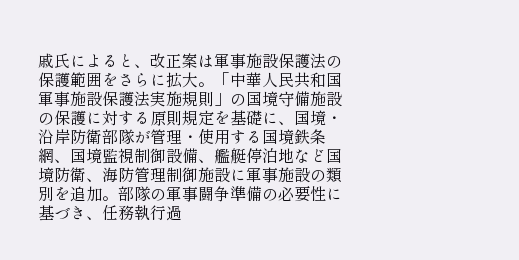戚氏によると、改正案は軍事施設保護法の保護範囲をさらに拡大。「中華人民共和国軍事施設保護法実施規則」の国境守備施設の保護に対する原則規定を基礎に、国境・沿岸防衛部隊が管理・使用する国境鉄条網、国境監視制御設備、艦艇停泊地など国境防衛、海防管理制御施設に軍事施設の類別を追加。部隊の軍事闘争準備の必要性に基づき、任務執行過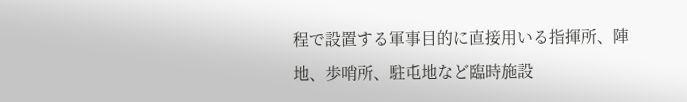程で設置する軍事目的に直接用いる指揮所、陣地、歩哨所、駐屯地など臨時施設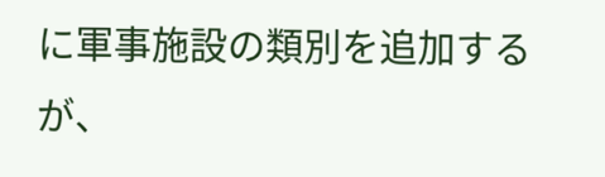に軍事施設の類別を追加するが、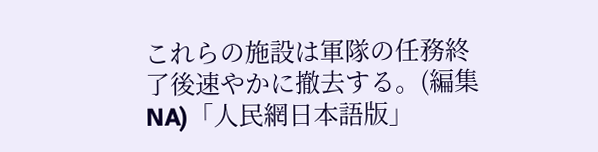これらの施設は軍隊の任務終了後速やかに撤去する。(編集NA)「人民網日本語版」